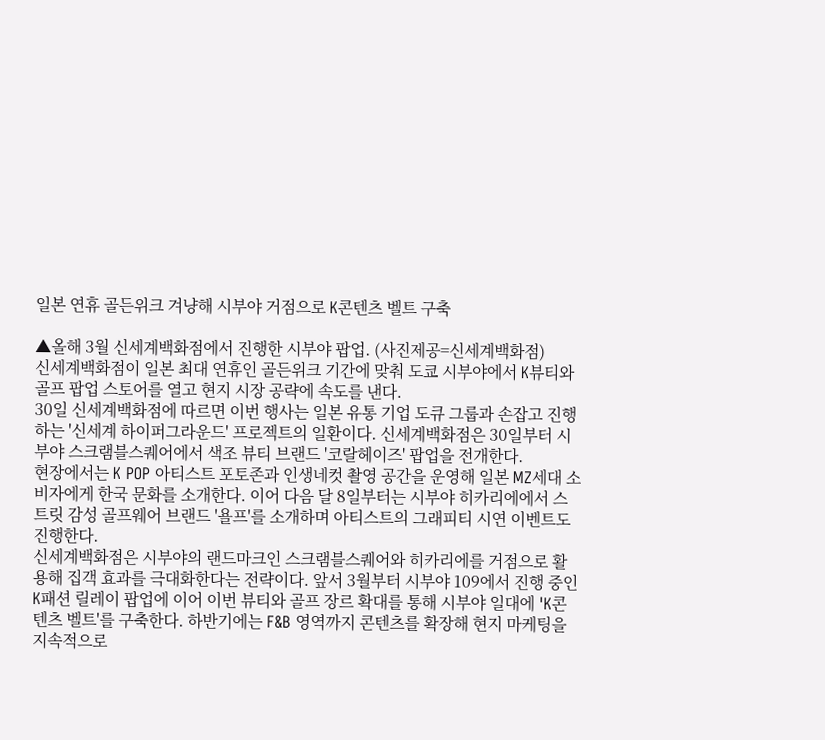일본 연휴 골든위크 겨냥해 시부야 거점으로 K콘텐츠 벨트 구축

▲올해 3월 신세계백화점에서 진행한 시부야 팝업. (사진제공=신세계백화점)
신세계백화점이 일본 최대 연휴인 골든위크 기간에 맞춰 도쿄 시부야에서 K뷰티와 골프 팝업 스토어를 열고 현지 시장 공략에 속도를 낸다.
30일 신세계백화점에 따르면 이번 행사는 일본 유통 기업 도큐 그룹과 손잡고 진행하는 '신세계 하이퍼그라운드' 프로젝트의 일환이다. 신세계백화점은 30일부터 시부야 스크램블스퀘어에서 색조 뷰티 브랜드 '코랄헤이즈' 팝업을 전개한다.
현장에서는 K POP 아티스트 포토존과 인생네컷 촬영 공간을 운영해 일본 MZ세대 소비자에게 한국 문화를 소개한다. 이어 다음 달 8일부터는 시부야 히카리에에서 스트릿 감성 골프웨어 브랜드 '욜프'를 소개하며 아티스트의 그래피티 시연 이벤트도 진행한다.
신세계백화점은 시부야의 랜드마크인 스크램블스퀘어와 히카리에를 거점으로 활용해 집객 효과를 극대화한다는 전략이다. 앞서 3월부터 시부야 109에서 진행 중인 K패션 릴레이 팝업에 이어 이번 뷰티와 골프 장르 확대를 통해 시부야 일대에 'K콘텐츠 벨트'를 구축한다. 하반기에는 F&B 영역까지 콘텐츠를 확장해 현지 마케팅을 지속적으로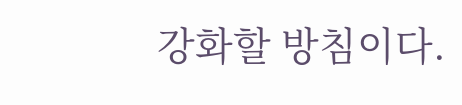강화할 방침이다.